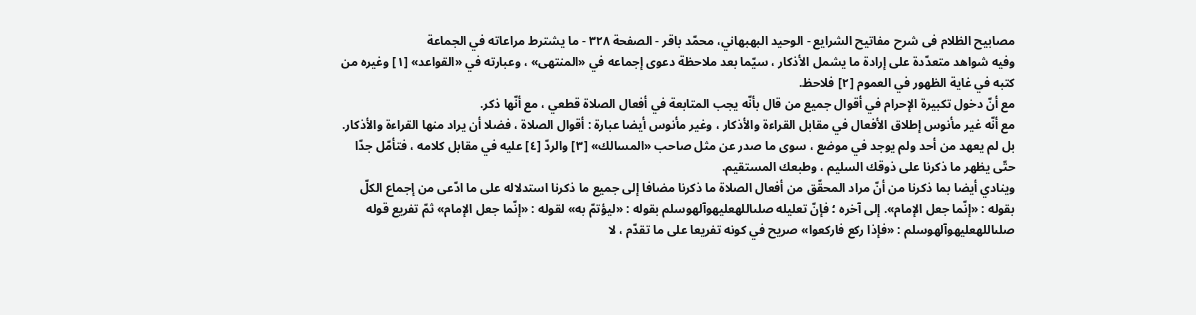مصابيح الظلام فی شرح مفاتیح الشرایع - الوحيد البهبهاني، محمّد باقر - الصفحة ٣٢٨ - ما يشترط مراعاته في الجماعة
وفيه شواهد متعدّدة على إرادة ما يشمل الأذكار ، سيّما بعد ملاحظة دعوى إجماعه في «المنتهى» ، وعبارته في «القواعد» [١] وغيره من كتبه في غاية الظهور في العموم [٢] فلاحظ.
مع أنّ دخول تكبيرة الإحرام في أقوال جميع من قال بأنّه يجب المتابعة في أفعال الصلاة قطعي ، مع أنّها ذكر.
مع أنّه غير مأنوس إطلاق الأفعال في مقابل القراءة والأذكار ، وغير مأنوس أيضا عبارة : أقوال الصلاة ، فضلا أن يراد منها القراءة والأذكار.
بل لم يعهد من أحد ولم يوجد في موضع ، سوى ما صدر عن مثل صاحب «المسالك» [٣] والردّ [٤] عليه في مقابل كلامه ، فتأمّل جدّا حتّى يظهر ما ذكرنا على ذوقك السليم ، وطبعك المستقيم.
وينادي أيضا بما ذكرنا من أنّ مراد المحقّق من أفعال الصلاة ما ذكرنا مضافا إلى جميع ما ذكرنا استدلاله على ما ادّعى من إجماع الكلّ بقوله : «إنّما جعل الإمام». إلى آخره ؛ فإنّ تعليله صلىاللهعليهوآلهوسلم بقوله : «ليؤتمّ به» لقوله : «إنّما جعل الإمام» ثمّ تفريع قوله صلىاللهعليهوآلهوسلم : «فإذا ركع فاركعوا» صريح في كونه تفريعا على ما تقدّم ، لا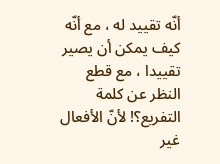أنّه تقييد له ، مع أنّه كيف يمكن أن يصير تقييدا ، مع قطع النظر عن كلمة التفريع؟! لأنّ الأفعال غير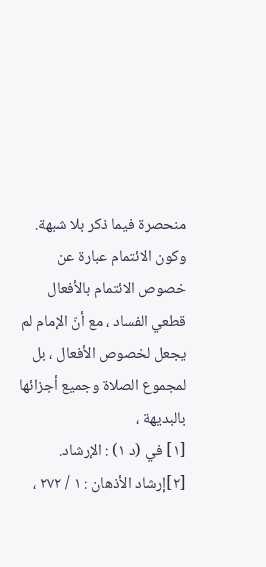منحصرة فيما ذكر بلا شبهة.
وكون الائتمام عبارة عن خصوص الائتمام بالأفعال قطعي الفساد ، مع أنّ الإمام لم يجعل لخصوص الأفعال ، بل لمجموع الصلاة وجميع أجزائها بالبديهة ،
[١] في (د ١) : الإرشاد.
[٢]إرشاد الأذهان : ١ / ٢٧٢ ،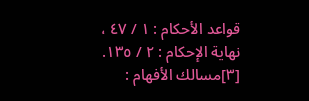قواعد الأحكام : ١ / ٤٧ ، نهاية الإحكام : ٢ / ١٣٥.
[٣]مسالك الأفهام :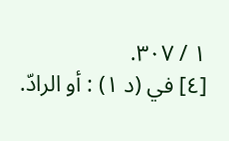١ / ٣٠٧.
[٤] في (د ١) : أو الرادّ.